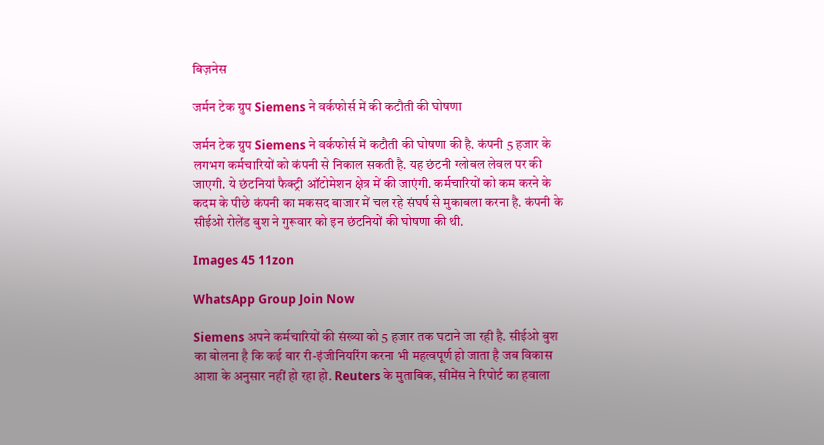बिज़नेस

जर्मन टेक ग्रुप Siemens ने वर्कफोर्स में की कटौती की घोषणा

जर्मन टेक ग्रुप Siemens ने वर्कफोर्स में कटौती की घोषणा की है. कंपनी 5 हजार के लगभग कर्मचारियों को कंपनी से निकाल सकती है. यह छंटनी ग्लोबल लेवल पर की जाएगी. ये छंटनियां फैक्ट्री ऑटोमेशन क्षेत्र में की जाएंगी. कर्मचारियों को कम करने के कदम के पीछे कंपनी का मकसद बाजार में चल रहे संघर्ष से मुकाबला करना है. कंपनी के सीईओ रोलेंड बुश ने गुरूवार को इन छंटनियों की घोषणा की थी.

Images 45 11zon

WhatsApp Group Join Now

Siemens अपने कर्मचारियों की संख्या को 5 हजार तक घटाने जा रही है. सीईओ बुश का बोलना है कि कई बार री-इंजीनियरिंग करना भी महत्वपूर्ण हो जाता है जब विकास आशा के अनुसार नहीं हो रहा हो. Reuters के मुताबिक, सीमेंस ने रिपोर्ट का हवाला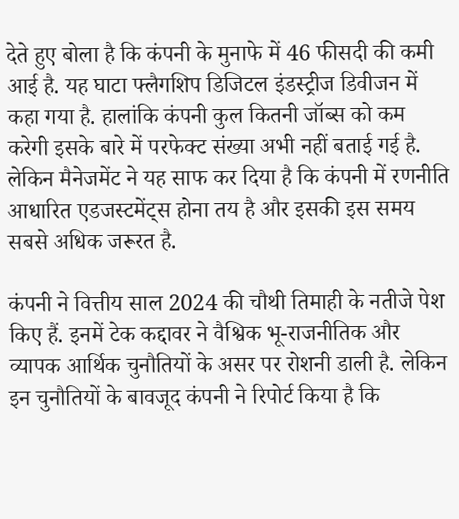देते हुए बोला है कि कंपनी के मुनाफे में 46 फीसदी की कमी आई है. यह घाटा फ्लैगशिप डिजिटल इंडस्ट्रीज डिवीजन में कहा गया है. हालांकि कंपनी कुल कितनी जॉब्स को कम करेगी इसके बारे में परफेक्ट संख्या अभी नहीं बताई गई है. लेकिन मैनेजमेंट ने यह साफ कर दिया है कि कंपनी में रणनीति आधारित एडजस्टमेंट्स होना तय है और इसकी इस समय सबसे अधिक जरूरत है.

कंपनी ने वित्तीय साल 2024 की चौथी तिमाही के नतीजे पेश किए हैं. इनमें टेक कद्दावर ने वैश्विक भू-राजनीतिक और व्यापक आर्थिक चुनौतियों के असर पर रोशनी डाली है. लेकिन इन चुनौतियों के बावजूद कंपनी ने रिपोर्ट किया है कि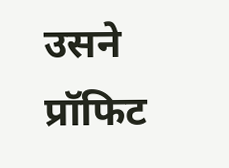उसने प्रॉफिट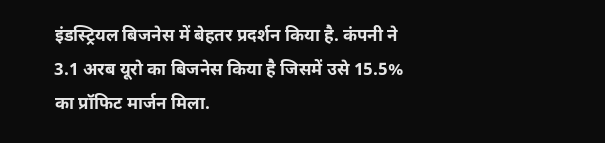इंडस्ट्रियल बिजनेस में बेहतर प्रदर्शन किया है. कंपनी ने 3.1 अरब यूरो का बिजनेस किया है जिसमें उसे 15.5% का प्रॉफिट मार्जन मिला.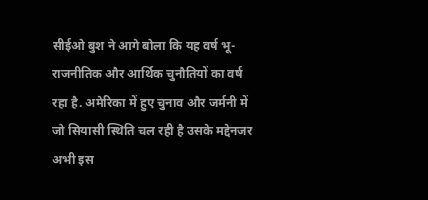सीईओ बुश ने आगे बोला कि यह वर्ष भू-राजनीतिक और आर्थिक चुनौतियों का वर्ष रहा है. अमेरिका में हुए चुनाव और जर्मनी में जो सियासी स्थिति चल रही है उसके मद्देनजर अभी इस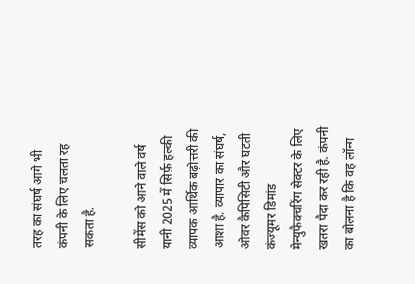तरह का संघर्ष आगे भी कंपनी के लिए चलता रह सकता है.

सीमेंस को आने वाले वर्ष यानी 2025 में सिर्फ़ हल्की व्यापक आर्थिक बढ़ोत्तरी की आशा है. व्यापार का संघर्ष, ओवर कैपिसिटी और घटती कंज्यूमर डिमांड मेन्युफैक्चरिंग सेक्टर के लिए खतरा पैदा कर रही है. कंपनी का बोलना है कि वह लॉन्ग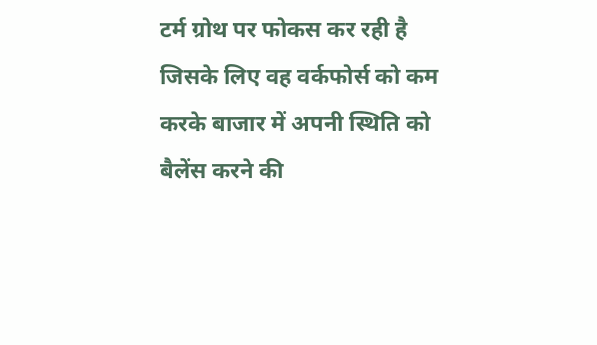टर्म ग्रोथ पर फोकस कर रही है जिसके लिए वह वर्कफोर्स को कम करके बाजार में अपनी स्थिति को बैलेंस करने की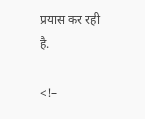प्रयास कर रही है.

<!–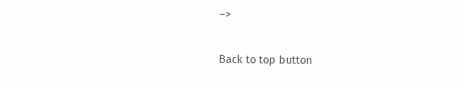–>

Back to top button